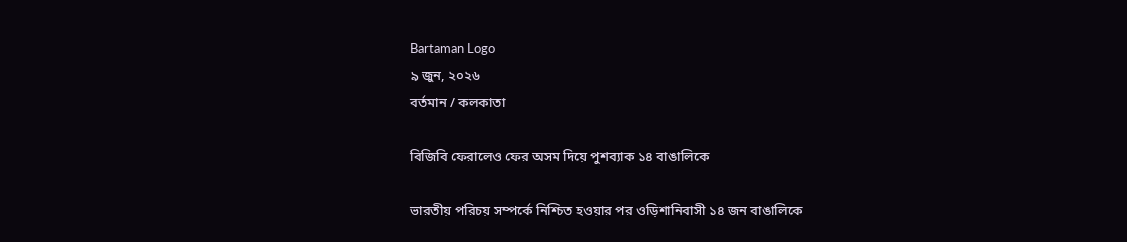Bartaman Logo
৯ জুন, ২০২৬
বর্তমান / কলকাতা

বিজিবি ফেরালেও ফের অসম দিয়ে পুশব্যাক ১৪ বাঙালিকে

ভারতীয় পরিচয় সম্পর্কে নিশ্চিত হওয়ার পর ওড়িশানিবাসী ১৪ জন বাঙালিকে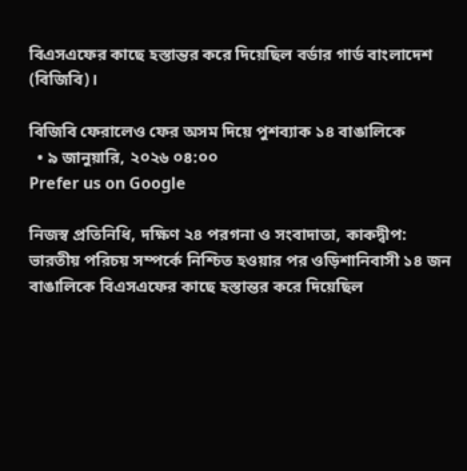বিএসএফের কাছে হস্তান্তর করে দিয়েছিল বর্ডার গার্ড বাংলাদেশ (বিজিবি)।

বিজিবি ফেরালেও ফের অসম দিয়ে পুশব্যাক ১৪ বাঙালিকে
  • ৯ জানুয়ারি, ২০২৬ ০৪:০০
Prefer us on Google

নিজস্ব প্রতিনিধি, দক্ষিণ ২৪ পরগনা ও সংবাদাতা, কাকদ্বীপ: ভারতীয় পরিচয় সম্পর্কে নিশ্চিত হওয়ার পর ওড়িশানিবাসী ১৪ জন বাঙালিকে বিএসএফের কাছে হস্তান্তর করে দিয়েছিল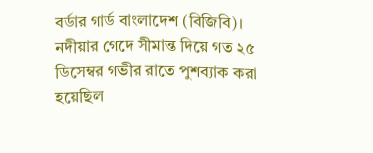বর্ডার গার্ড বাংলাদেশ (বিজিবি)। নদীয়ার গেদে সীমান্ত দিয়ে গত ২৫ ডিসেম্বর গভীর রাতে পুশব্যাক করা হয়েছিল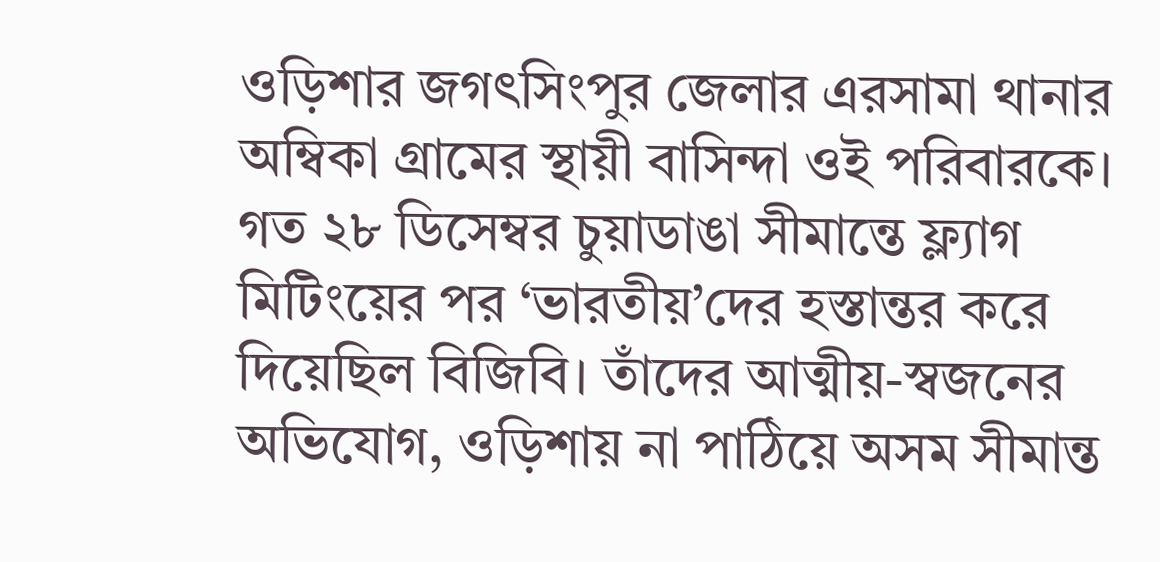ওড়িশার জগৎসিংপুর জেলার এরসামা থানার অম্বিকা গ্রামের স্থায়ী বাসিন্দা ওই পরিবারকে। গত ২৮ ডিসেম্বর চুয়াডাঙা সীমান্তে ফ্ল্যাগ মিটিংয়ের পর ‘ভারতীয়’দের হস্তান্তর করে দিয়েছিল বিজিবি। তাঁদের আত্মীয়-স্বজনের অভিযোগ, ওড়িশায় না পাঠিয়ে অসম সীমান্ত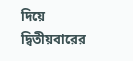দিয়ে দ্বিতীয়বারের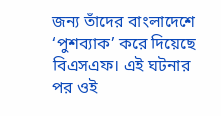জন্য তাঁদের বাংলাদেশে ‘পুশব্যাক’ করে দিয়েছে বিএসএফ। এই ঘটনার পর ওই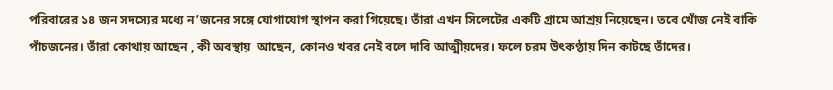পরিবারের ১৪ জন সদস্যের মধ্যে ন’জনের সঙ্গে যোগাযোগ স্থাপন করা গিয়েছে। তাঁরা এখন সিলেটের একটি গ্রামে আশ্রয় নিয়েছেন। তবে খোঁজ নেই বাকি পাঁচজনের। তাঁরা কোথায় আছেন , কী অবস্থায়  আছেন, কোনও খবর নেই বলে দাবি আত্মীয়দের। ফলে চরম উৎকণ্ঠায় দিন কাটছে তাঁদের।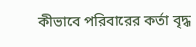কীভাবে পরিবারের কর্তা বৃদ্ধ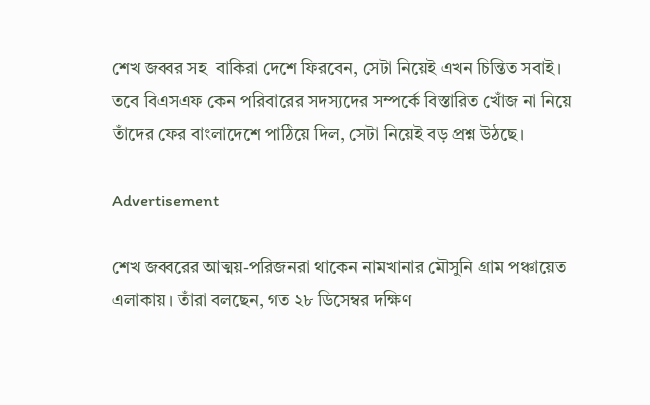শেখ জব্বর সহ  বাকিরা দেশে ফিরবেন, সেটা নিয়েই এখন চিন্তিত সবাই। তবে বিএসএফ কেন পরিবারের সদস্যদের সম্পর্কে বিস্তারিত খোঁজ না নিয়ে তাঁদের ফের বাংলাদেশে পাঠিয়ে দিল, সেটা নিয়েই বড় প্রশ্ন উঠছে।

Advertisement

শেখ জব্বরের আত্ময়-পরিজনরা থাকেন নামখানার মৌসুনি গ্রাম পঞ্চায়েত এলাকায়। তাঁরা বলছেন, গত ২৮ ডিসেম্বর দক্ষিণ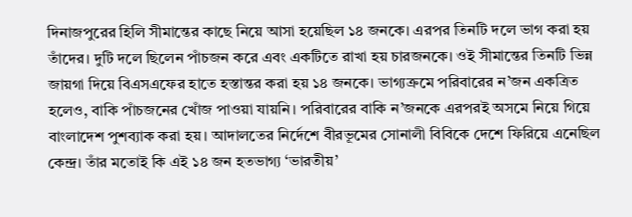দিনাজপুরের হিলি সীমান্তের কাছে নিয়ে আসা হয়েছিল ১৪ জনকে। এরপর তিনটি দলে ভাগ করা হয় তাঁদের। দুটি দলে ছিলেন পাঁচজন করে এবং একটিতে রাখা হয় চারজনকে। ওই সীমান্তের তিনটি ভিন্ন জায়গা দিয়ে বিএসএফের হাতে হস্তান্তর করা হয় ১৪ জনকে। ভাগ্যক্রমে পরিবারের ন’জন একত্রিত হলেও, বাকি পাঁচজনের খোঁজ পাওয়া যায়নি। পরিবারের বাকি ন’জনকে এরপরই অসমে নিয়ে গিয়ে বাংলাদেশ পুশব্যাক করা হয়। আদালতের নির্দেশে বীরভূমের সোনালী বিবিকে দেশে ফিরিয়ে এনেছিল কেন্দ্র। তাঁর মতোই কি এই ১৪ জন হতভাগ্য ‘ভারতীয়’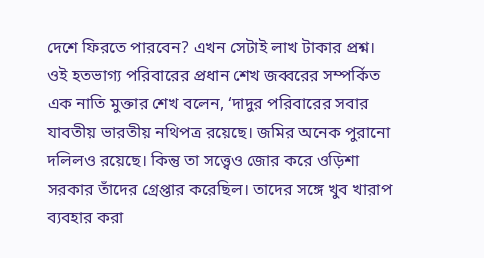দেশে ফিরতে পারবেন? এখন সেটাই লাখ টাকার প্রশ্ন।
ওই হতভাগ্য পরিবারের প্রধান শেখ জব্বরের সম্পর্কিত এক নাতি মুক্তার শেখ বলেন, ‘দাদুর পরিবারের সবার যাবতীয় ভারতীয় নথিপত্র রয়েছে। জমির অনেক পুরানো দলিলও রয়েছে। কিন্তু তা সত্ত্বেও জোর করে ওড়িশা সরকার তাঁদের গ্রেপ্তার করেছিল। তাদের সঙ্গে খুব খারাপ ব্যবহার করা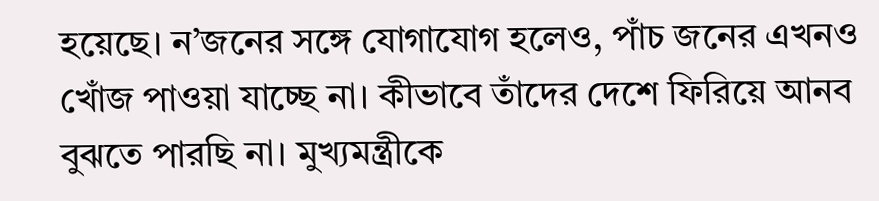হয়েছে। ন’জনের সঙ্গে যোগাযোগ হলেও, পাঁচ জনের এখনও খোঁজ পাওয়া যাচ্ছে না। কীভাবে তাঁদের দেশে ফিরিয়ে আনব বুঝতে পারছি না। মুখ্যমন্ত্রীকে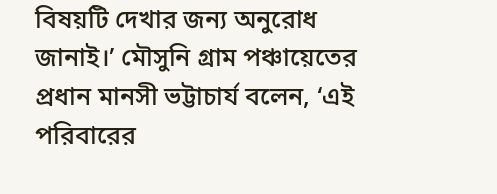বিষয়টি দেখার জন্য অনুরোধ জানাই।’ মৌসুনি গ্রাম পঞ্চায়েতের প্রধান মানসী ভট্টাচার্য বলেন, ‘এই পরিবারের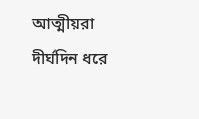আত্মীয়রা দীর্ঘদিন ধরে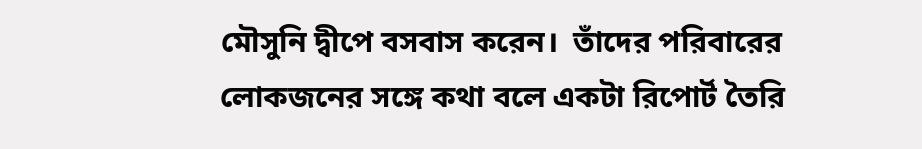মৌসুনি দ্বীপে বসবাস করেন।  তাঁদের পরিবারের লোকজনের সঙ্গে কথা বলে একটা রিপোর্ট তৈরি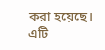করা হয়েছে। এটি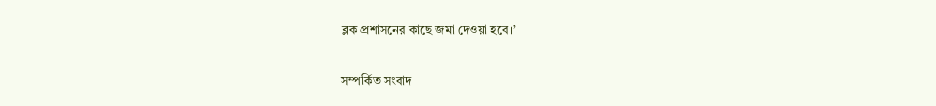ব্লক প্রশাসনের কাছে জমা দেওয়া হবে।’

সম্পর্কিত সংবাদ